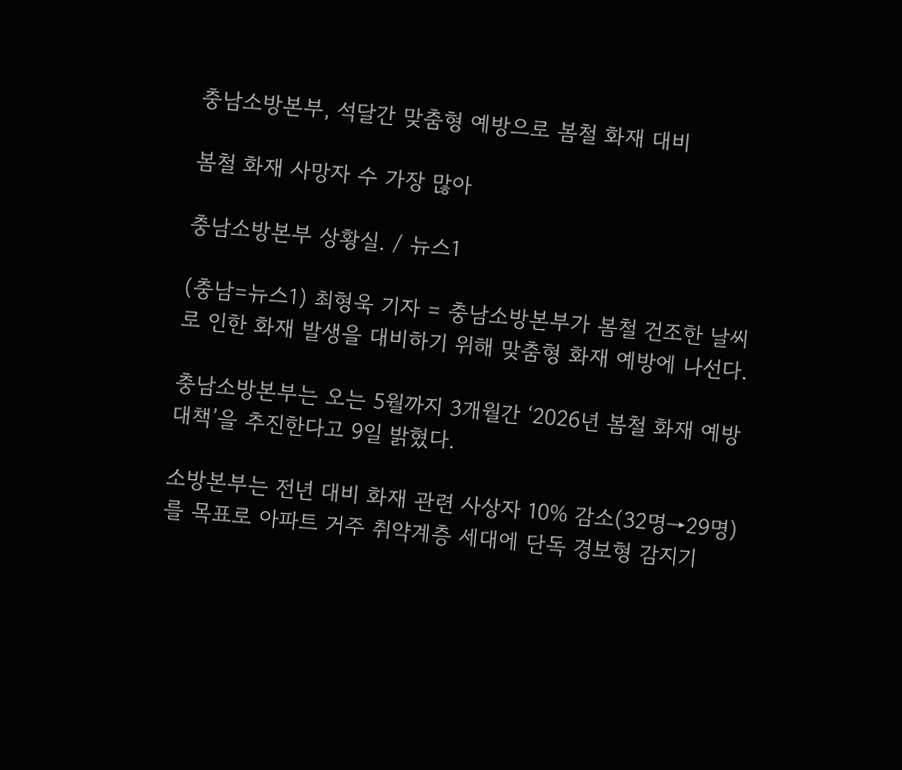충남소방본부, 석달간 맞춤형 예방으로 봄철 화재 대비

봄철 화재 사망자 수 가장 많아

충남소방본부 상황실. / 뉴스1

(충남=뉴스1) 최형욱 기자 = 충남소방본부가 봄철 건조한 날씨로 인한 화재 발생을 대비하기 위해 맞춤형 화재 예방에 나선다.

충남소방본부는 오는 5월까지 3개월간 ‘2026년 봄철 화재 예방 대책’을 추진한다고 9일 밝혔다.

소방본부는 전년 대비 화재 관련 사상자 10% 감소(32명→29명)를 목표로 아파트 거주 취약계층 세대에 단독 경보형 감지기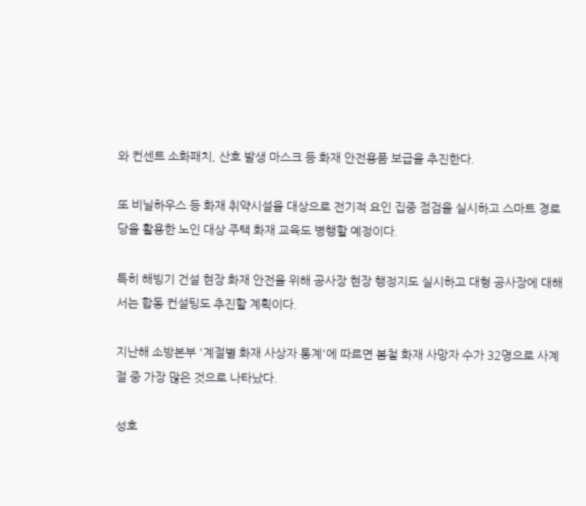와 컨센트 소화패치, 산호 발생 마스크 등 화재 안전용품 보급을 추진한다.

또 비닐하우스 등 화재 취약시설을 대상으로 전기적 요인 집중 점검을 실시하고 스마트 경로당을 활용한 노인 대상 주택 화재 교육도 병행할 예정이다.

특히 해빙기 건설 현장 화재 안전을 위해 공사장 현장 행정지도 실시하고 대형 공사장에 대해서는 합동 컨설팅도 추진할 계획이다.

지난해 소방본부 '계절별 화재 사상자 통계'에 따르면 봄철 화재 사망자 수가 32명으로 사계절 중 가장 많은 것으로 나타났다.

성호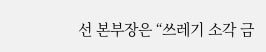선 본부장은 “쓰레기 소각 금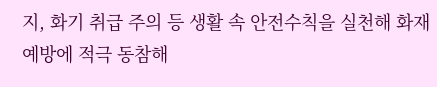지, 화기 취급 주의 등 생활 속 안전수칙을 실천해 화재 예방에 적극 동참해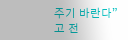주기 바란다”고 전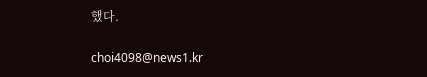했다.

choi4098@news1.kr